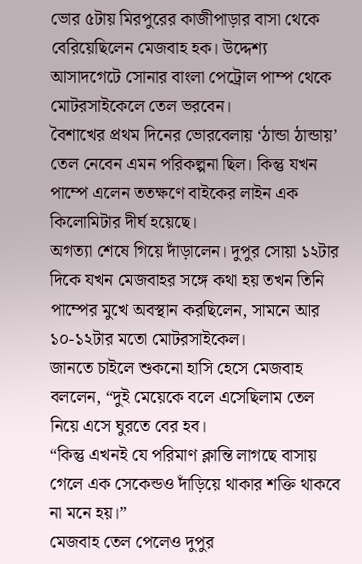ভোর ৫টায় মিরপুরের কাজীপাড়ার বাসা থেকে বেরিয়েছিলেন মেজবাহ হক। উদ্দেশ্য আসাদগেটে সোনার বাংলা পেট্রোল পাম্প থেকে মোটরসাইকেলে তেল ভরবেন।
বৈশাখের প্রথম দিনের ভোরবেলায় ‘ঠান্ডা ঠান্ডায়’ তেল নেবেন এমন পরিকল্পনা ছিল। কিন্তু যখন পাম্পে এলেন ততক্ষণে বাইকের লাইন এক কিলোমিটার দীর্ঘ হয়েছে।
অগত্যা শেষে গিয়ে দাঁড়ালেন। দুপুর সোয়া ১২টার দিকে যখন মেজবাহর সঙ্গে কথা হয় তখন তিনি পাম্পের মুখে অবস্থান করছিলেন, সামনে আর ১০-১২টার মতো মোটরসাইকেল।
জানতে চাইলে শুকনো হাসি হেসে মেজবাহ বললেন, “দুই মেয়েকে বলে এসেছিলাম তেল নিয়ে এসে ঘুরতে বের হব।
“কিন্তু এখনই যে পরিমাণ ক্লান্তি লাগছে বাসায় গেলে এক সেকেন্ডও দাঁড়িয়ে থাকার শক্তি থাকবে না মনে হয়।”
মেজবাহ তেল পেলেও দুপুর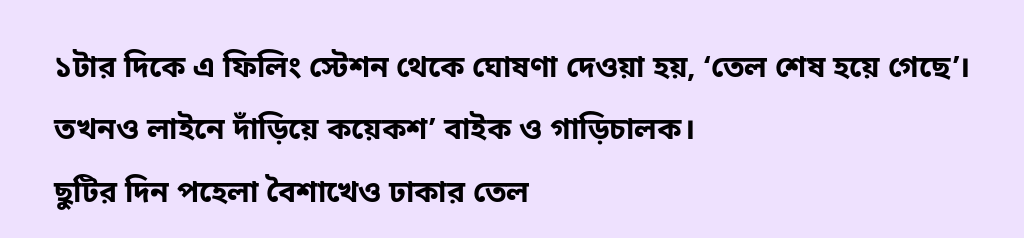১টার দিকে এ ফিলিং স্টেশন থেকে ঘোষণা দেওয়া হয়, ‘তেল শেষ হয়ে গেছে’। তখনও লাইনে দাঁড়িয়ে কয়েকশ’ বাইক ও গাড়িচালক।
ছুটির দিন পহেলা বৈশাখেও ঢাকার তেল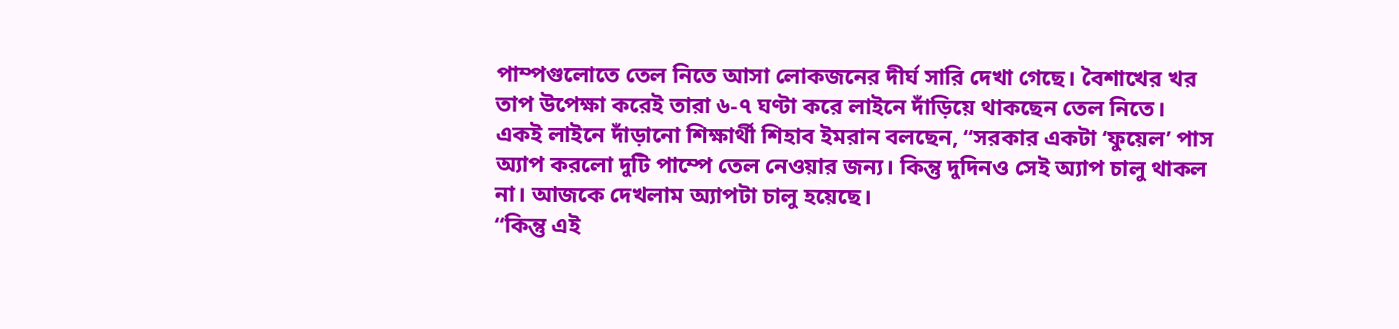পাম্পগুলোতে তেল নিতে আসা লোকজনের দীর্ঘ সারি দেখা গেছে। বৈশাখের খর তাপ উপেক্ষা করেই তারা ৬-৭ ঘণ্টা করে লাইনে দাঁড়িয়ে থাকছেন তেল নিতে।
একই লাইনে দাঁড়ানো শিক্ষার্থী শিহাব ইমরান বলছেন, “সরকার একটা ‘ফুয়েল’ পাস অ্যাপ করলো দুটি পাম্পে তেল নেওয়ার জন্য। কিন্তু দুদিনও সেই অ্যাপ চালু থাকল না। আজকে দেখলাম অ্যাপটা চালু হয়েছে।
“কিন্তু এই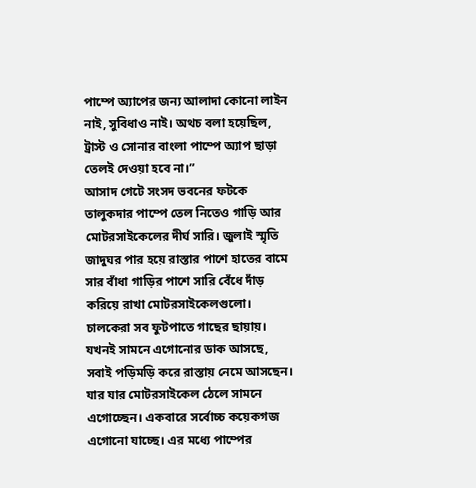পাম্পে অ্যাপের জন্য আলাদা কোনো লাইন নাই, সুবিধাও নাই। অথচ বলা হয়েছিল, ট্রাস্ট ও সোনার বাংলা পাম্পে অ্যাপ ছাড়া তেলই দেওয়া হবে না।”
আসাদ গেটে সংসদ ভবনের ফটকে তালুকদার পাম্পে তেল নিতেও গাড়ি আর মোটরসাইকেলের দীর্ঘ সারি। জুলাই স্মৃতি জাদুঘর পার হয়ে রাস্তার পাশে হাতের বামে সার বাঁধা গাড়ির পাশে সারি বেঁধে দাঁড় করিয়ে রাখা মোটরসাইকেলগুলো। চালকেরা সব ফুটপাতে গাছের ছায়ায়।
যখনই সামনে এগোনোর ডাক আসছে, সবাই পড়িমড়ি করে রাস্তায় নেমে আসছেন। যার যার মোটরসাইকেল ঠেলে সামনে এগোচ্ছেন। একবারে সর্বোচ্চ কয়েকগজ এগোনো যাচ্ছে। এর মধ্যে পাম্পের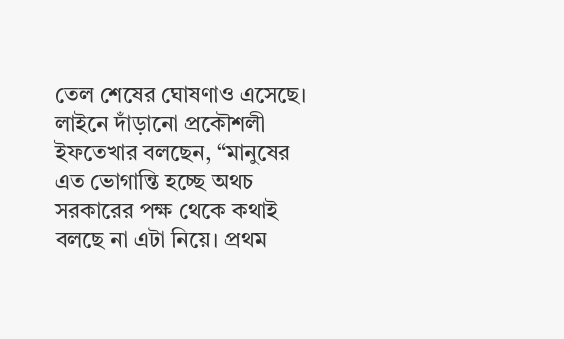তেল শেষের ঘোষণাও এসেছে।
লাইনে দাঁড়ানো প্রকৌশলী ইফতেখার বলছেন, “মানুষের এত ভোগান্তি হচ্ছে অথচ সরকারের পক্ষ থেকে কথাই বলছে না এটা নিয়ে। প্রথম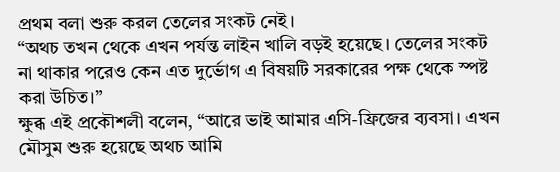প্রথম বলা শুরু করল তেলের সংকট নেই।
“অথচ তখন থেকে এখন পর্যন্ত লাইন খালি বড়ই হয়েছে। তেলের সংকট না থাকার পরেও কেন এত দুর্ভোগ এ বিষয়টি সরকারের পক্ষ থেকে স্পষ্ট করা উচিত।”
ক্ষুব্ধ এই প্রকৌশলী বলেন, “আরে ভাই আমার এসি-ফ্রিজের ব্যবসা। এখন মৌসুম শুরু হয়েছে অথচ আমি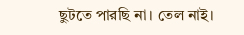ছুটতে পারছি না। তেল নাই।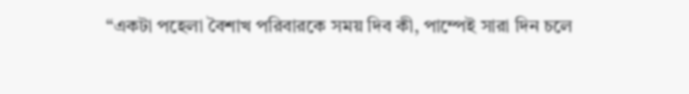“একটা পহেলা বৈশাখ পরিবারকে সময় দিব কী, পাম্পেই সারা দিন চলে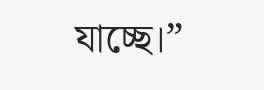যাচ্ছে।”